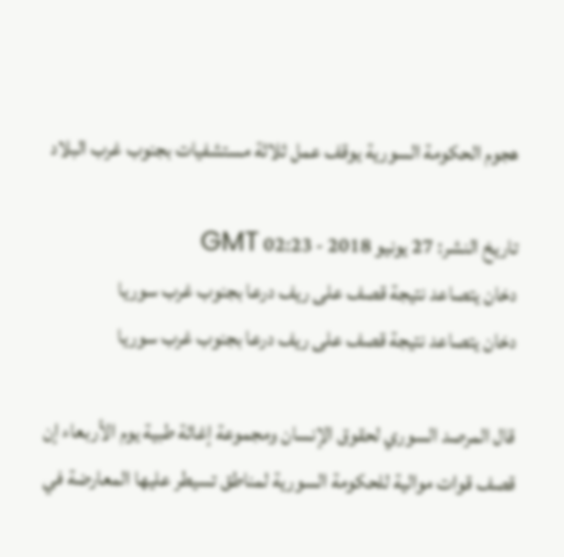هجوم الحكومة السورية يوقف عمل ثلاثة مستشفيات بجنوب غرب البلاد

تاريخ النشر: 27 يونيو 2018 - 02:23 GMT
دخان يتصاعد نتيجة قصف على ريف درعا بجنوب غرب سوريا
دخان يتصاعد نتيجة قصف على ريف درعا بجنوب غرب سوريا

قال المرصد السوري لحقوق الإنسان ومجموعة إغاثة طبية يوم الأربعاء إن قصف قوات موالية للحكومة السورية لمناطق تسيطر عليها المعارضة في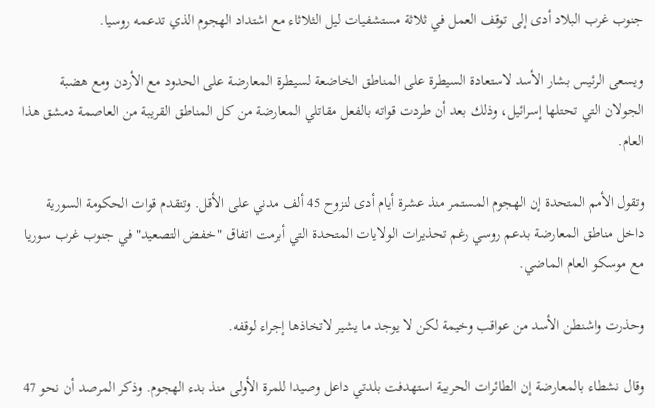جنوب غرب البلاد أدى إلى توقف العمل في ثلاثة مستشفيات ليل الثلاثاء مع اشتداد الهجوم الذي تدعمه روسيا.

ويسعى الرئيس بشار الأسد لاستعادة السيطرة على المناطق الخاضعة لسيطرة المعارضة على الحدود مع الأردن ومع هضبة الجولان التي تحتلها إسرائيل، وذلك بعد أن طردت قواته بالفعل مقاتلي المعارضة من كل المناطق القريبة من العاصمة دمشق هذا العام.

وتقول الأمم المتحدة إن الهجوم المستمر منذ عشرة أيام أدى لنزوح 45 ألف مدني على الأقل. وتتقدم قوات الحكومة السورية داخل مناطق المعارضة بدعم روسي رغم تحذيرات الولايات المتحدة التي أبرمت اتفاق "خفض التصعيد" في جنوب غرب سوريا مع موسكو العام الماضي.

وحذرت واشنطن الأسد من عواقب وخيمة لكن لا يوجد ما يشير لاتخاذها إجراء لوقفه.

وقال نشطاء بالمعارضة إن الطائرات الحربية استهدفت بلدتي داعل وصيدا للمرة الأولى منذ بدء الهجوم. وذكر المرصد أن نحو 47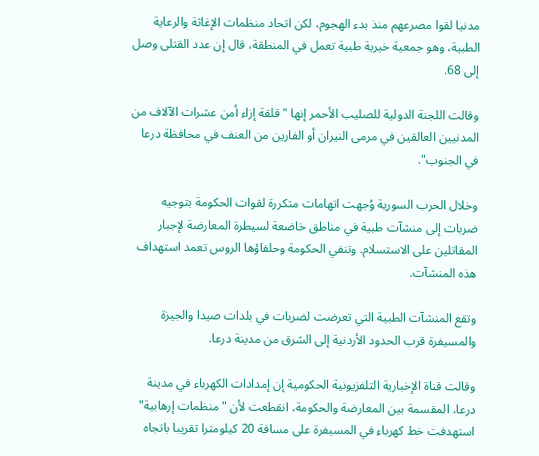مدنيا لقوا مصرعهم منذ بدء الهجوم، لكن اتحاد منظمات الإغاثة والرعاية الطبية، وهو جمعية خيرية طبية تعمل في المنطقة، قال إن عدد القتلى وصل إلى 68.

وقالت اللجنة الدولية للصليب الأحمر إنها "قلقة إزاء أمن عشرات الآلاف من المدنيين العالقين في مرمى النيران أو الفارين من العنف في محافظة درعا في الجنوب".

وخلال الحرب السورية وُجهت اتهامات متكررة لقوات الحكومة بتوجيه ضربات إلى منشآت طبية في مناطق خاضعة لسيطرة المعارضة لإجبار المقاتلين على الاستسلام. وتنفي الحكومة وحلفاؤها الروس تعمد استهداف هذه المنشآت.

وتقع المنشآت الطبية التي تعرضت لضربات في بلدات صيدا والجيزة والمسيفرة قرب الحدود الأردنية إلى الشرق من مدينة درعا.

وقالت قناة الإخبارية التلفزيونية الحكومية إن إمدادات الكهرباء في مدينة درعا، المقسمة بين المعارضة والحكومة، انقطعت لأن "منظمات إرهابية" استهدفت خط كهرباء في المسيفرة على مسافة 20 كيلومترا تقريبا باتجاه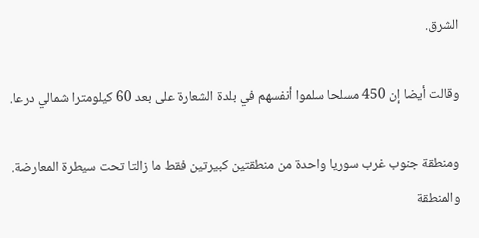الشرق.

وقالت أيضا إن 450 مسلحا سلموا أنفسهم في بلدة الشعارة على بعد 60 كيلومترا شمالي درعا.

ومنطقة جنوب غرب سوريا واحدة من منطقتين كبيرتين فقط ما زالتا تحت سيطرة المعارضة. والمنطقة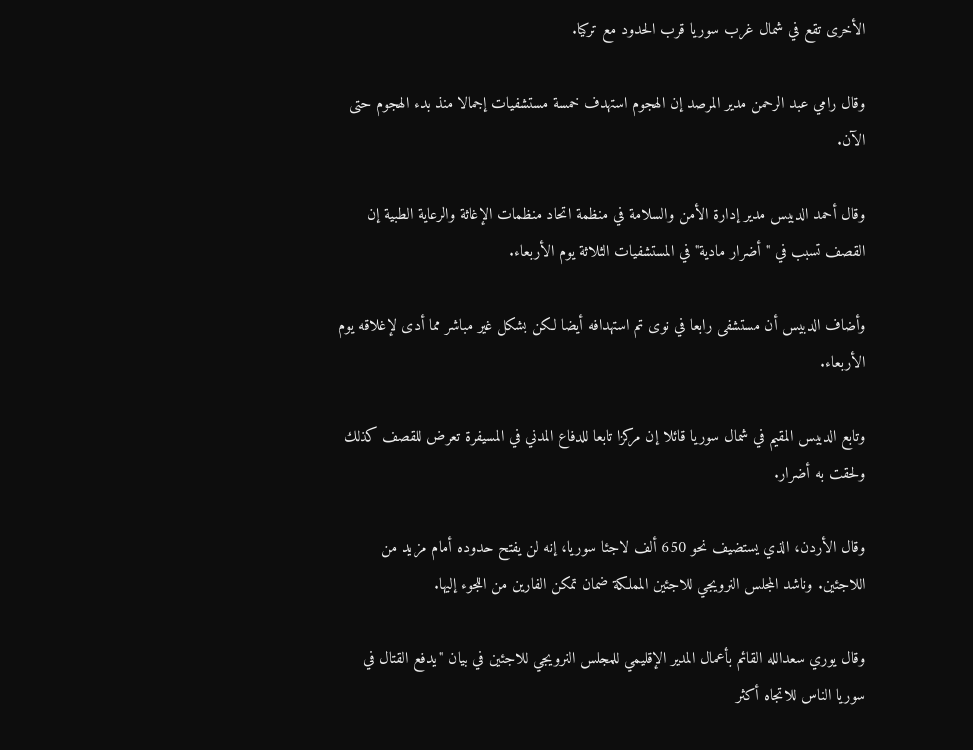الأخرى تقع في شمال غرب سوريا قرب الحدود مع تركيا.

وقال رامي عبد الرحمن مدير المرصد إن الهجوم استهدف خمسة مستشفيات إجمالا منذ بدء الهجوم حتى الآن.

وقال أحمد الدبيس مدير إدارة الأمن والسلامة في منظمة اتحاد منظمات الإغاثة والرعاية الطبية إن القصف تسبب في "أضرار مادية" في المستشفيات الثلاثة يوم الأربعاء.

وأضاف الدبيس أن مستشفى رابعا في نوى تم استهدافه أيضا لكن بشكل غير مباشر مما أدى لإغلاقه يوم الأربعاء.

وتابع الدبيس المقيم في شمال سوريا قائلا إن مركزا تابعا للدفاع المدني في المسيفرة تعرض للقصف كذلك ولحقت به أضرار.

وقال الأردن، الذي يستضيف نحو 650 ألف لاجئا سوريا، إنه لن يفتح حدوده أمام مزيد من اللاجئين. وناشد المجلس النرويجي للاجئين المملكة ضمان تمكن الفارين من اللجوء إليها.

وقال يوري سعدالله القائم بأعمال المدير الإقليمي للمجلس النرويجي للاجئين في بيان "يدفع القتال في سوريا الناس للاتجاه أكثر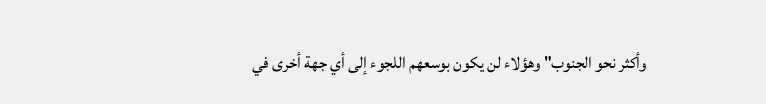وأكثر نحو الجنوب" وهؤلاء لن يكون بوسعهم اللجوء إلى أي جهة أخرى في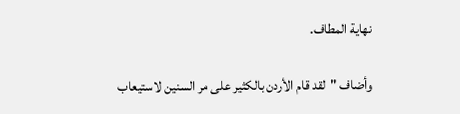نهاية المطاف.

وأضاف "لقد قام الأردن بالكثير على مر السنين لاستيعاب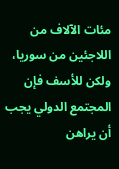مئات الآلاف من اللاجئين من سوريا، ولكن للأسف فإن المجتمع الدولي يجب أن يراهن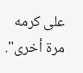على كرمه مرة أخرى".